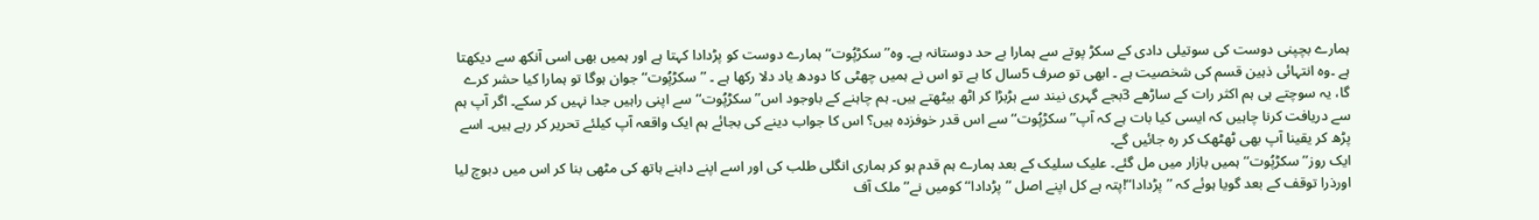ہمارے بچپنی دوست کی سوتیلی دادی کے سکڑ پوتے سے ہمارا بے حد دوستانہ ہے۔ وہ’’ سکڑپُوت‘‘ہمارے دوست کو پڑدادا کہتا ہے اور ہمیں بھی اسی آنکھ سے دیکھتا ہے ۔وہ انتہائی ذہین قسم کی شخصیت ہے ۔ ابھی تو صرف 5سال کا ہے تو اس نے ہمیں چھٹی کا دودھ یاد دلا رکھا ہے ۔ ’’ سکڑپُوت‘‘جوان ہوگا تو ہمارا کیا حشر کرے گا، یہ سوچتے ہی ہم اکثر رات کے ساڑھے 3بجے گہری نیند سے ہڑبڑا کر اٹھ بیٹھتے ہیں۔ ہم چاہنے کے باوجود اس’’ سکڑپُوت‘‘سے اپنی راہیں جدا نہیں کر سکے۔ اگر آپ ہم سے دریافت کرنا چاہیں کہ ایسی کیا بات ہے کہ آپ’’ سکڑپُوت‘‘سے اس قدر خوفزدہ ہیں؟ اس کا جواب دینے کی بجائے ہم ایک واقعہ آپ کیلئے تحریر کر رہے ہیں۔ اسے پڑھ کر یقینا آپ بھی ٹھٹھک کر رہ جائیں گے۔
ایک روز’’ سکڑپُوت‘‘ہمیں بازار میں مل گئے۔ علیک سلیک کے بعد ہمارے ہم قدم ہو کر ہماری انگلی طلب کی اور اسے اپنے داہنے ہاتھ کی مٹھی بنا کر اس میں دبوچ لیا اورذرا توقف کے بعد گویا ہوئے کہ ’’پڑدادا‘‘!پتہ ہے کل اپنے اصل ’’پڑدادا‘‘ کومیں نے’’ ملک آف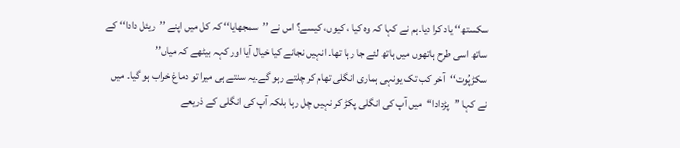سکستھ‘‘ یاد کرا دیا۔ہم نے کہا کہ وہ کیا ، کیوں، کیسے؟ اس نے ’’سمجھایا‘‘ کہ کل میں اپنے ’’ریئل دادا‘‘ کے ساتھ اسی طرح ہاتھوں میں ہاتھ لئے جا رہا تھا۔ انہیں نجانے کیا خیال آیا اور کہہ بیٹھے کہ میاں’’ سکڑپُوت‘‘آخر کب تک یونہی ہماری انگلی تھام کر چلتے رہو گے۔یہ سنتے ہی میرا تو دماغ خراب ہو گیا۔ میں نے کہا ’’پڑدادا‘‘میں آپ کی انگلی پکڑ کر نہیں چل رہا بلکہ آپ کی انگلی کے ذریعے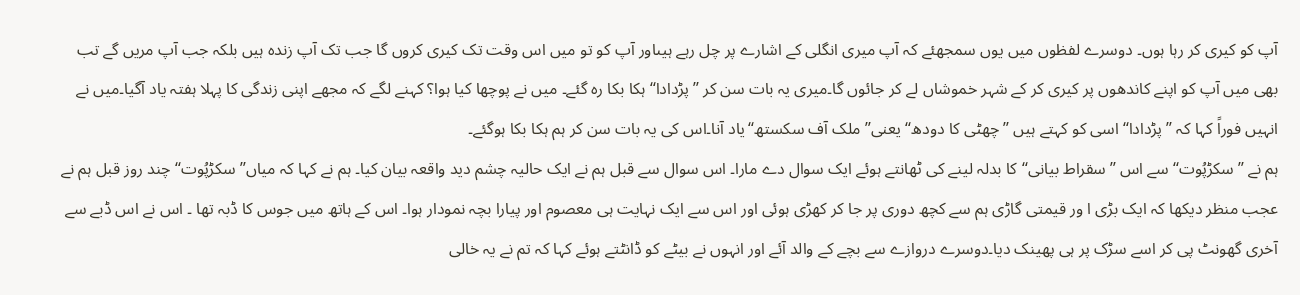آپ کو کیری کر رہا ہوں۔ دوسرے لفظوں میں یوں سمجھئے کہ آپ میری انگلی کے اشارے پر چل رہے ہیںاور آپ کو تو میں اس وقت تک کیری کروں گا جب تک آپ زندہ ہیں بلکہ جب آپ مریں گے تب بھی میں آپ کو اپنے کاندھوں پر کیری کر کے شہر خموشاں لے کر جائوں گا۔میری یہ بات سن کر ’’پڑدادا‘‘ہکا بکا رہ گئے۔ میں نے پوچھا کیا ہوا؟ کہنے لگے کہ مجھے اپنی زندگی کا پہلا ہفتہ یاد آگیا۔میں نے انہیں فوراً کہا کہ ’’پڑدادا‘‘ اسی کو کہتے ہیں ’’چھٹی کا دودھ‘‘ یعنی’’ملک آف سکستھ‘‘یاد آنا۔اس کی یہ بات سن کر ہم ہکا بکا ہوگئے۔
ہم نے ’’ سکڑپُوت‘‘سے اس ’’سقراط بیانی‘‘کا بدلہ لینے کی ٹھانتے ہوئے ایک سوال دے مارا۔ اس سوال سے قبل ہم نے ایک حالیہ چشم دید واقعہ بیان کیا۔ ہم نے کہا کہ میاں’’ سکڑپُوت‘‘چند روز قبل ہم نے عجب منظر دیکھا کہ ایک بڑی ا ور قیمتی گاڑی ہم سے کچھ دوری پر جا کر کھڑی ہوئی اور اس سے ایک نہایت ہی معصوم اور پیارا بچہ نمودار ہوا۔ اس کے ہاتھ میں جوس کا ڈبہ تھا ۔ اس نے اس ڈبے سے آخری گھونٹ پی کر اسے سڑک پر ہی پھینک دیا۔دوسرے دروازے سے بچے کے والد آئے اور انہوں نے بیٹے کو ڈانٹتے ہوئے کہا کہ تم نے یہ خالی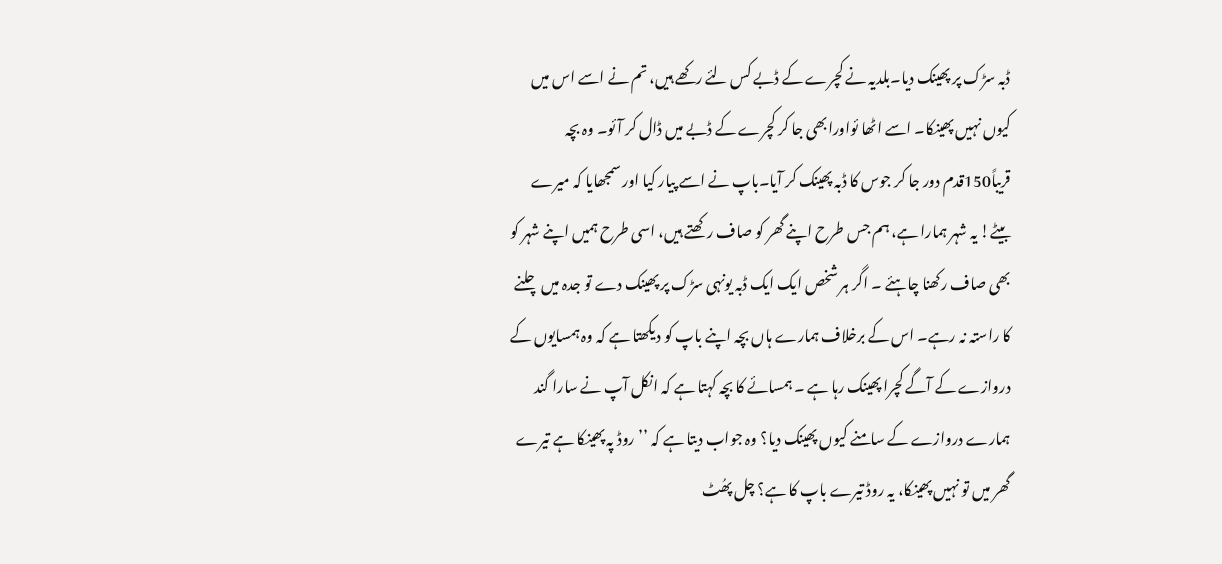ڈبہ سڑک پر پھینک دیا۔بلدیہ نے کچرے کے ڈبے کس لئے رکھے ہیں، تم نے اسے اس میں کیوں نہیں پھینکا۔ اسے اٹھا ئواورابھی جا کر کچرے کے ڈبے میں ڈال کر آئو۔ وہ بچہ قریباً150قدم دور جا کر جوس کا ڈبہ پھینک کر آیا۔باپ نے اسے پیار کیا اور سمجھایا کہ میرے بیٹے! یہ شہر ہمارا ہے، ہم جس طرح اپنے گھر کو صاف رکھتے ہیں، اسی طرح ہمیں اپنے شہر کو بھی صاف رکھنا چاہئے ۔ اگر ہر شخص ایک ایک ڈبہ یونہی سڑک پر پھینک دے تو جدہ میں چلنے کا راستہ نہ رہے۔ اس کے برخلاف ہمارے ہاں بچہ اپنے باپ کو دیکھتا ہے کہ وہ ہمسایوں کے دروازے کے آگے کچرا پھینک رہا ہے ۔ ہمسائے کا بچہ کہتا ہے کہ انکل آپ نے سارا گند ہمارے دروازے کے سامنے کیوں پھینک دیا؟ وہ جواب دیتا ہے کہ ’’روڈ پہ پھینکا ہے تیرے گھر میں تو نہیں پھینکا، یہ روڈ تیرے باپ کا ہے؟ چل پھُٹ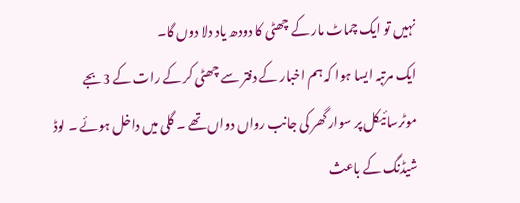نہیں تو ایک چماٹ مار کے چھٹی کا دودھ یاد دلا دوں گا۔
ایک مرتبہ ایسا ہوا کہ ہم اخبار کے دفتر سے چھٹی کر کے رات کے 3بجے موٹرسائیکل پر سوار گھر کی جانب رواں دواں تھے ۔ گلی میں داخل ہوئے ۔ لوڈ شیڈنگ کے باعث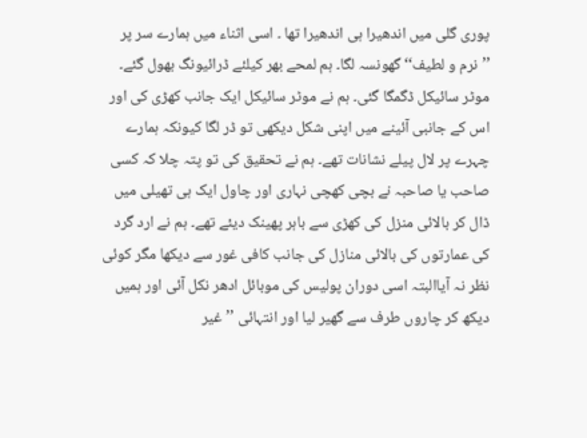پوری گلی میں اندھیرا ہی اندھیرا تھا ۔ اسی اثناء میں ہمارے سر پر ’’نرم و لطیف‘‘ گھونسہ لگا۔ ہم لمحے بھر کیلئے ڈرائیونگ بھول گئے۔ موٹر سائیکل ڈگمگا گئی۔ ہم نے موٹر سائیکل ایک جانب کھڑی کی اور اس کے جانبی آئینے میں اپنی شکل دیکھی تو ڈر لگا کیونکہ ہمارے چہرے پر لال پیلے نشانات تھے۔ ہم نے تحقیق کی تو پتہ چلا کہ کسی صاحب یا صاحبہ نے بچی کھچی نہاری اور چاول ایک ہی تھیلی میں ڈال کر بالائی منزل کی کھڑی سے باہر پھینک دیئے تھے۔ ہم نے ارد گرد کی عمارتوں کی بالائی منازل کی جانب کافی غور سے دیکھا مگر کوئی نظر نہ آیاالبتہ اسی دوران پولیس کی موبائل ادھر نکل آئی اور ہمیں دیکھ کر چاروں طرف سے گھیر لیا اور انتہائی ’’غیر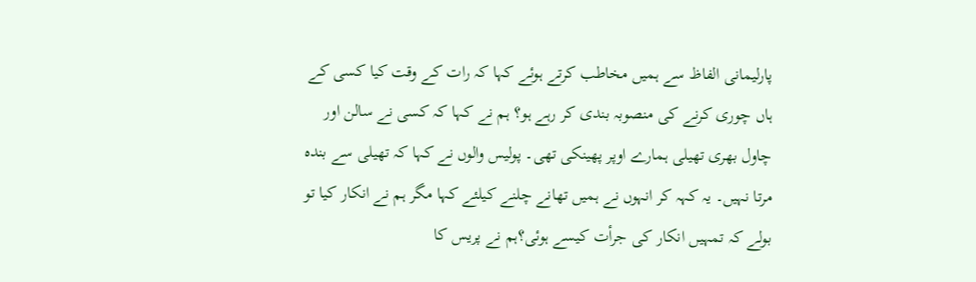پارلیمانی الفاظ سے ہمیں مخاطب کرتے ہوئے کہا کہ رات کے وقت کیا کسی کے ہاں چوری کرنے کی منصوبہ بندی کر رہے ہو؟ ہم نے کہا کہ کسی نے سالن اور چاول بھری تھیلی ہمارے اوپر پھینکی تھی۔ پولیس والوں نے کہا کہ تھیلی سے بندہ مرتا نہیں۔ یہ کہہ کر انہوں نے ہمیں تھانے چلنے کیلئے کہا مگر ہم نے انکار کیا تو بولے کہ تمہیں انکار کی جرأت کیسے ہوئی؟ہم نے پریس کا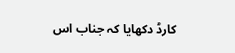کارڈ دکھایا کہ جناب اس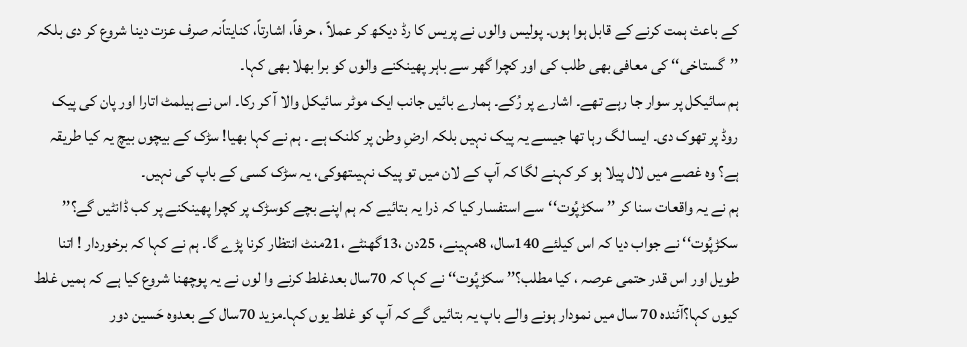کے باعث ہمت کرنے کے قابل ہوا ہوں۔ پولیس والوں نے پریس کا رڈ دیکھ کر عملاً ، حرفاً، اشارتاً، کنایتاًنہ صرف عزت دینا شروع کر دی بلکہ ’’گستاخی‘‘ کی معافی بھی طلب کی اور کچرا گھر سے باہر پھینکنے والوں کو برا بھلا بھی کہا۔
ہم سائیکل پر سوار جا رہے تھے۔ اشارے پر رُکے۔ ہمارے بائیں جانب ایک موٹر سائیکل والا آ کر رکا۔ اس نے ہیلمٹ اتارا اور پان کی پیک روڈ پر تھوک دی۔ ایسا لگ رہا تھا جیسے یہ پیک نہیں بلکہ ارضِ وطن پر کلنک ہے ۔ ہم نے کہا بھیا! سڑک کے بیچوں بیچ یہ کیا طریقہ ہے؟ وہ غصے میں لال پیلا ہو کر کہنے لگا کہ آپ کے لان میں تو پیک نہیںتھوکی، یہ سڑک کسی کے باپ کی نہیں۔
ہم نے یہ واقعات سنا کر ’’ سکڑپُوت‘‘سے استفسار کیا کہ ذرا یہ بتائیے کہ ہم اپنے بچے کوسڑک پر کچرا پھینکنے پر کب ڈانٹیں گے؟’’ سکڑپُوت‘‘ نے جواب دیا کہ اس کیلئے 140سال، 8مہینے، 25دن ،13گھنٹے ،21منٹ انتظار کرنا پڑے گا۔ ہم نے کہا کہ برخوردار ! اتنا طویل اور اس قدر حتمی عرصہ ، کیا مطلب؟’’ سکڑپُوت‘‘ نے کہا کہ 70سال بعدغلط کرنے وا لوں نے یہ پوچھنا شروع کیا ہے کہ ہمیں غلط کیوں کہا؟آئندہ 70 سال میں نمودار ہونے والے باپ یہ بتائیں گے کہ آپ کو غلط یوں کہا۔مزید 70سال کے بعدوہ حَسین دور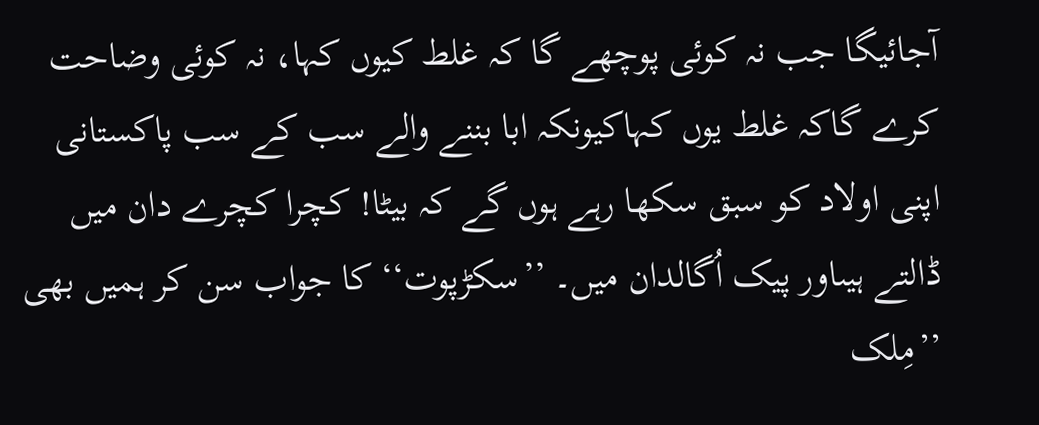آجائیگا جب نہ کوئی پوچھے گا کہ غلط کیوں کہا، نہ کوئی وضاحت کرے گاکہ غلط یوں کہاکیونکہ ابا بننے والے سب کے سب پاکستانی اپنی اولاد کو سبق سکھا رہے ہوں گے کہ بیٹا! کچرا کچرے دان میں ڈالتے ہیںاور پیک اُگالدان میں۔ ’’سکڑپوت‘‘ کا جواب سن کر ہمیں بھی ’’مِلک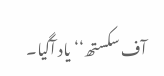آف سکستھ‘‘ یاد آگیا۔